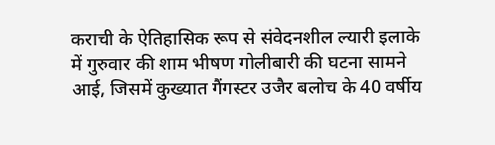कराची के ऐतिहासिक रूप से संवेदनशील ल्यारी इलाके में गुरुवार की शाम भीषण गोलीबारी की घटना सामने आई, जिसमें कुख्यात गैंगस्टर उजैर बलोच के 40 वर्षीय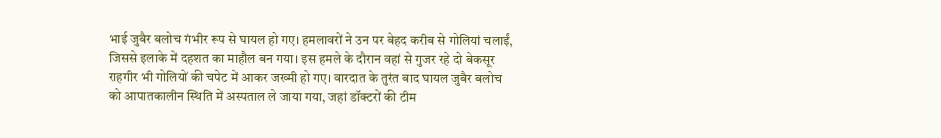भाई जुबैर बलोच गंभीर रूप से घायल हो गए। हमलावरों ने उन पर बेहद करीब से गोलियां चलाईं, जिससे इलाके में दहशत का माहौल बन गया। इस हमले के दौरान वहां से गुजर रहे दो बेकसूर राहगीर भी गोलियों की चपेट में आकर जख्मी हो गए। वारदात के तुरंत बाद घायल जुबैर बलोच को आपातकालीन स्थिति में अस्पताल ले जाया गया, जहां डॉक्टरों की टीम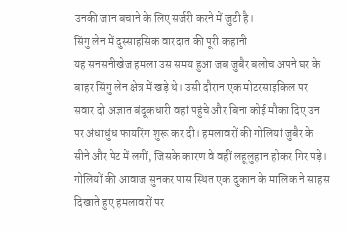उनकी जान बचाने के लिए सर्जरी करने में जुटी है।
सिंगु लेन में दुस्साहसिक वारदात की पूरी कहानी
यह सनसनीखेज हमला उस समय हुआ जब जुबैर बलोच अपने घर के बाहर सिंगु लेन क्षेत्र में खड़े थे। उसी दौरान एक मोटरसाइकिल पर सवार दो अज्ञात बंदूकधारी वहां पहुंचे और बिना कोई मौका दिए उन पर अंधाधुंध फायरिंग शुरू कर दी। हमलावरों की गोलियां जुबैर के सीने और पेट में लगीं, जिसके कारण वे वहीं लहूलुहान होकर गिर पड़े। गोलियों की आवाज सुनकर पास स्थित एक दुकान के मालिक ने साहस दिखाते हुए हमलावरों पर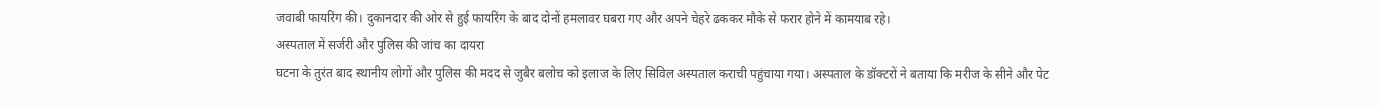जवाबी फायरिंग की। दुकानदार की ओर से हुई फायरिंग के बाद दोनों हमलावर घबरा गए और अपने चेहरे ढककर मौके से फरार होने में कामयाब रहे।
अस्पताल में सर्जरी और पुलिस की जांच का दायरा
घटना के तुरंत बाद स्थानीय लोगों और पुलिस की मदद से जुबैर बलोच को इलाज के लिए सिविल अस्पताल कराची पहुंचाया गया। अस्पताल के डॉक्टरों ने बताया कि मरीज के सीने और पेट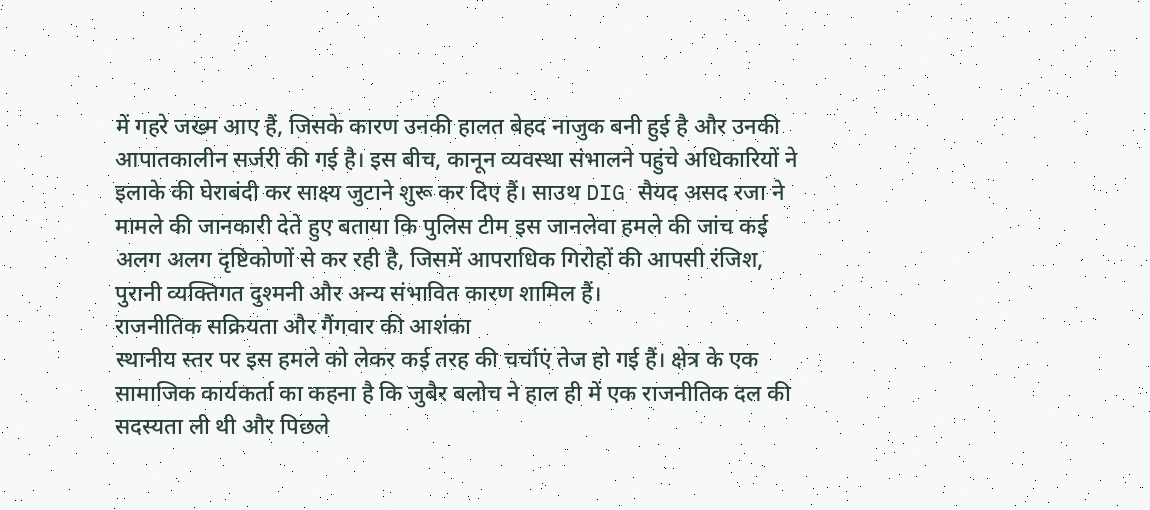में गहरे जख्म आए हैं, जिसके कारण उनकी हालत बेहद नाजुक बनी हुई है और उनकी आपातकालीन सर्जरी की गई है। इस बीच, कानून व्यवस्था संभालने पहुंचे अधिकारियों ने इलाके की घेराबंदी कर साक्ष्य जुटाने शुरू कर दिए हैं। साउथ DIG सैयद असद रजा ने मामले की जानकारी देते हुए बताया कि पुलिस टीम इस जानलेवा हमले की जांच कई अलग अलग दृष्टिकोणों से कर रही है, जिसमें आपराधिक गिरोहों की आपसी रंजिश, पुरानी व्यक्तिगत दुश्मनी और अन्य संभावित कारण शामिल हैं।
राजनीतिक सक्रियता और गैंगवार की आशंका
स्थानीय स्तर पर इस हमले को लेकर कई तरह की चर्चाएं तेज हो गई हैं। क्षेत्र के एक सामाजिक कार्यकर्ता का कहना है कि जुबैर बलोच ने हाल ही में एक राजनीतिक दल की सदस्यता ली थी और पिछले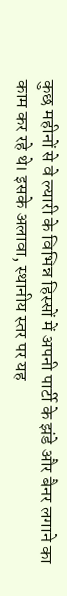कुछ महीनों से वे ल्यारी के विभिन्न हिस्सों में अपनी पार्टी के झंडे और बैनर लगाने का काम कर रहे थे। इसके अलावा, स्थानीय स्तर पर यह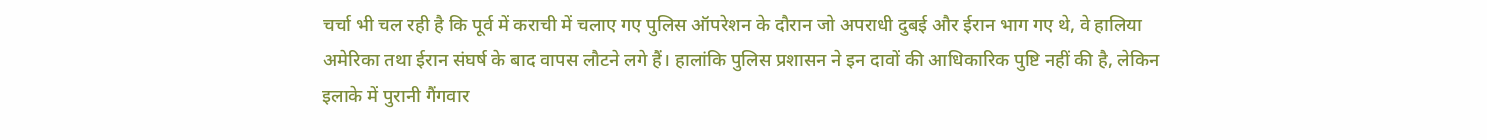चर्चा भी चल रही है कि पूर्व में कराची में चलाए गए पुलिस ऑपरेशन के दौरान जो अपराधी दुबई और ईरान भाग गए थे, वे हालिया अमेरिका तथा ईरान संघर्ष के बाद वापस लौटने लगे हैं। हालांकि पुलिस प्रशासन ने इन दावों की आधिकारिक पुष्टि नहीं की है, लेकिन इलाके में पुरानी गैंगवार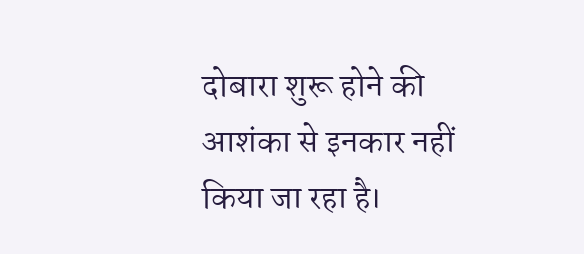दोबारा शुरू होने की आशंका से इनकार नहीं किया जा रहा है।